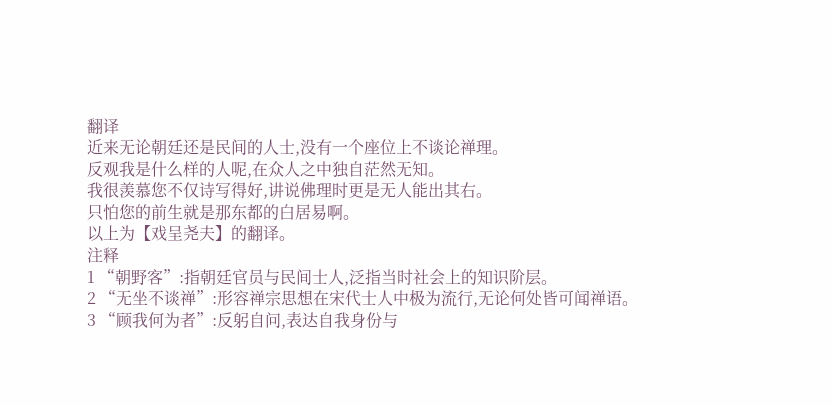翻译
近来无论朝廷还是民间的人士,没有一个座位上不谈论禅理。
反观我是什么样的人呢,在众人之中独自茫然无知。
我很羡慕您不仅诗写得好,讲说佛理时更是无人能出其右。
只怕您的前生就是那东都的白居易啊。
以上为【戏呈尧夫】的翻译。
注释
1 “朝野客”:指朝廷官员与民间士人,泛指当时社会上的知识阶层。
2 “无坐不谈禅”:形容禅宗思想在宋代士人中极为流行,无论何处皆可闻禅语。
3 “顾我何为者”:反躬自问,表达自我身份与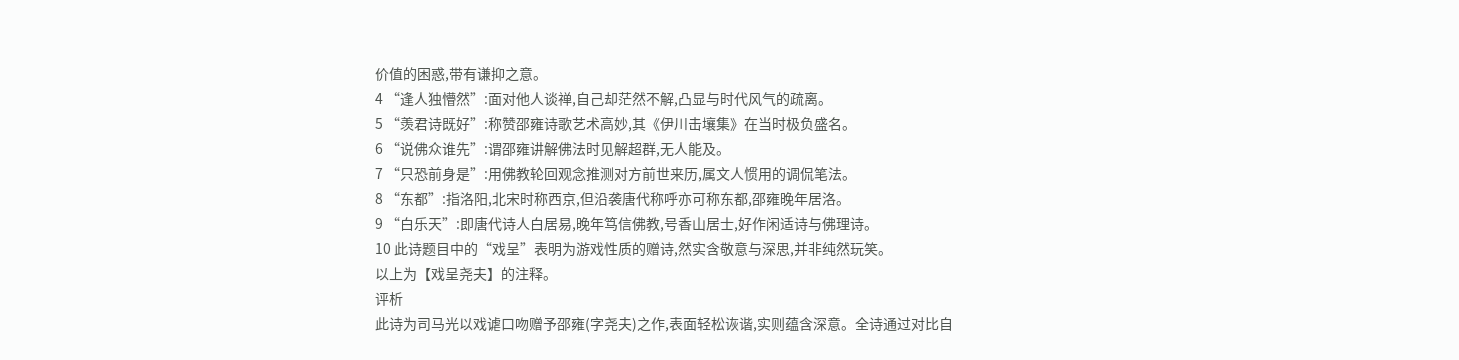价值的困惑,带有谦抑之意。
4 “逢人独懵然”:面对他人谈禅,自己却茫然不解,凸显与时代风气的疏离。
5 “羡君诗既好”:称赞邵雍诗歌艺术高妙,其《伊川击壤集》在当时极负盛名。
6 “说佛众谁先”:谓邵雍讲解佛法时见解超群,无人能及。
7 “只恐前身是”:用佛教轮回观念推测对方前世来历,属文人惯用的调侃笔法。
8 “东都”:指洛阳,北宋时称西京,但沿袭唐代称呼亦可称东都,邵雍晚年居洛。
9 “白乐天”:即唐代诗人白居易,晚年笃信佛教,号香山居士,好作闲适诗与佛理诗。
10 此诗题目中的“戏呈”表明为游戏性质的赠诗,然实含敬意与深思,并非纯然玩笑。
以上为【戏呈尧夫】的注释。
评析
此诗为司马光以戏谑口吻赠予邵雍(字尧夫)之作,表面轻松诙谐,实则蕴含深意。全诗通过对比自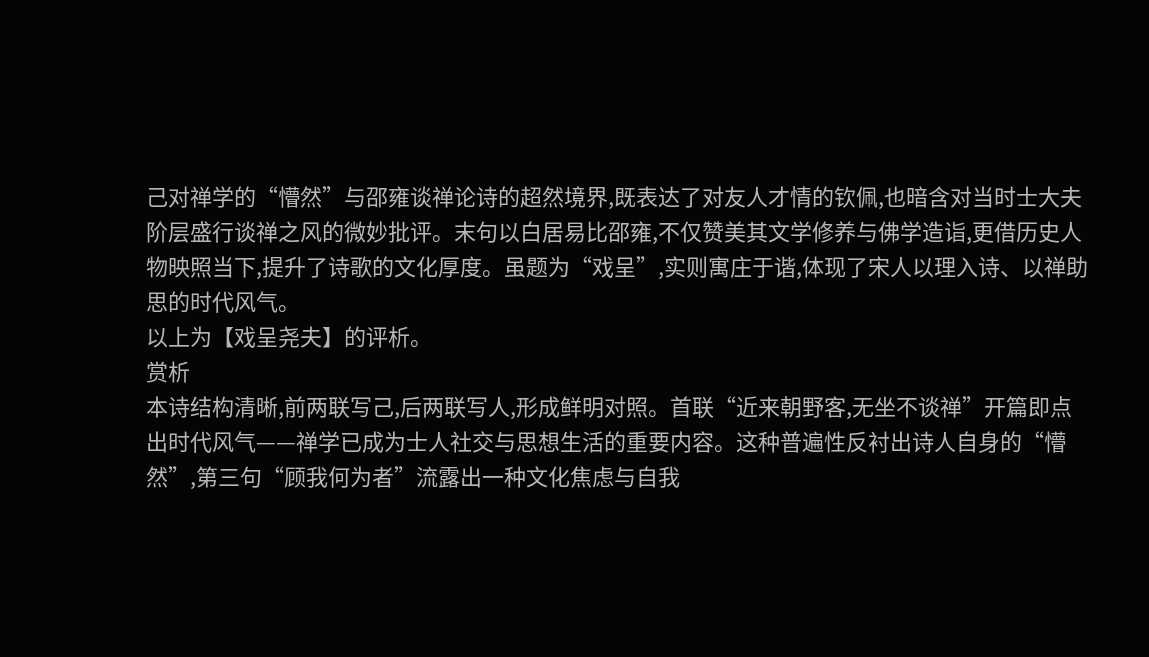己对禅学的“懵然”与邵雍谈禅论诗的超然境界,既表达了对友人才情的钦佩,也暗含对当时士大夫阶层盛行谈禅之风的微妙批评。末句以白居易比邵雍,不仅赞美其文学修养与佛学造诣,更借历史人物映照当下,提升了诗歌的文化厚度。虽题为“戏呈”,实则寓庄于谐,体现了宋人以理入诗、以禅助思的时代风气。
以上为【戏呈尧夫】的评析。
赏析
本诗结构清晰,前两联写己,后两联写人,形成鲜明对照。首联“近来朝野客,无坐不谈禅”开篇即点出时代风气——禅学已成为士人社交与思想生活的重要内容。这种普遍性反衬出诗人自身的“懵然”,第三句“顾我何为者”流露出一种文化焦虑与自我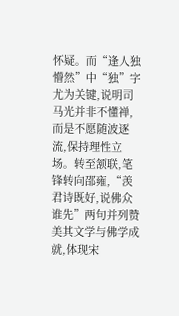怀疑。而“逢人独懵然”中“独”字尤为关键,说明司马光并非不懂禅,而是不愿随波逐流,保持理性立场。转至颔联,笔锋转向邵雍,“羡君诗既好,说佛众谁先”两句并列赞美其文学与佛学成就,体现宋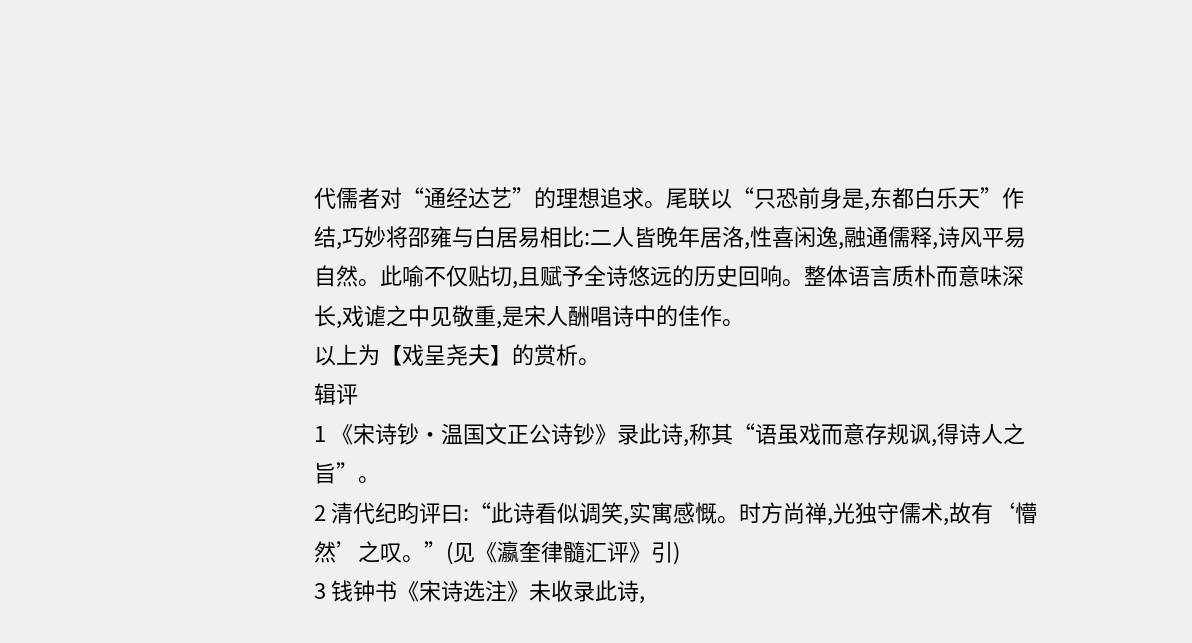代儒者对“通经达艺”的理想追求。尾联以“只恐前身是,东都白乐天”作结,巧妙将邵雍与白居易相比:二人皆晚年居洛,性喜闲逸,融通儒释,诗风平易自然。此喻不仅贴切,且赋予全诗悠远的历史回响。整体语言质朴而意味深长,戏谑之中见敬重,是宋人酬唱诗中的佳作。
以上为【戏呈尧夫】的赏析。
辑评
1 《宋诗钞·温国文正公诗钞》录此诗,称其“语虽戏而意存规讽,得诗人之旨”。
2 清代纪昀评曰:“此诗看似调笑,实寓感慨。时方尚禅,光独守儒术,故有‘懵然’之叹。”(见《瀛奎律髓汇评》引)
3 钱钟书《宋诗选注》未收录此诗,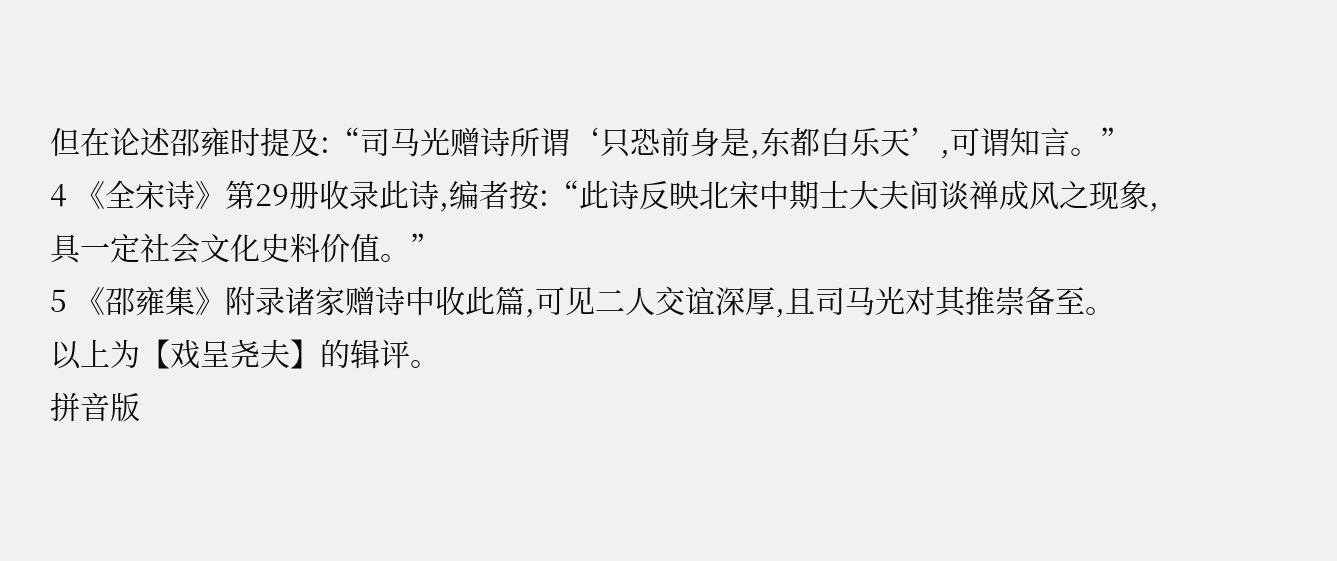但在论述邵雍时提及:“司马光赠诗所谓‘只恐前身是,东都白乐天’,可谓知言。”
4 《全宋诗》第29册收录此诗,编者按:“此诗反映北宋中期士大夫间谈禅成风之现象,具一定社会文化史料价值。”
5 《邵雍集》附录诸家赠诗中收此篇,可见二人交谊深厚,且司马光对其推崇备至。
以上为【戏呈尧夫】的辑评。
拼音版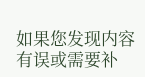如果您发现内容有误或需要补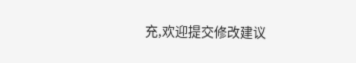充,欢迎提交修改建议